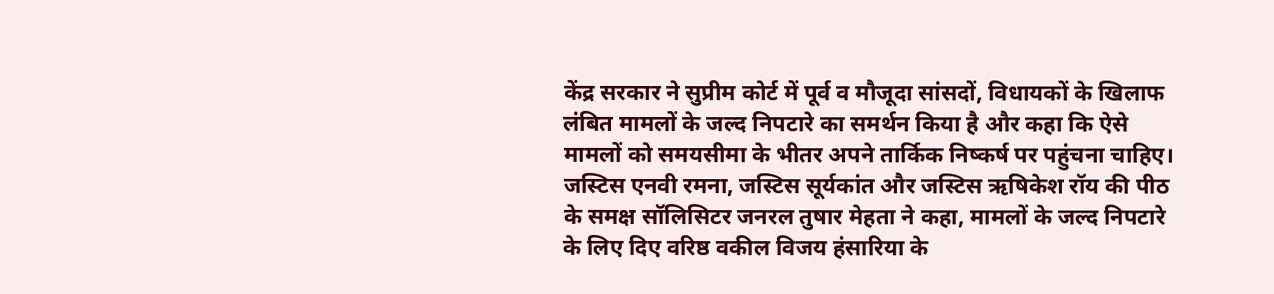केंद्र सरकार ने सुप्रीम कोर्ट में पूर्व व मौजूदा सांसदों, विधायकों के खिलाफ लंबित मामलों के जल्द निपटारे का समर्थन किया है और कहा कि ऐसे मामलों को समयसीमा के भीतर अपने तार्किक निष्कर्ष पर पहुंचना चाहिए।
जस्टिस एनवी रमना, जस्टिस सूर्यकांत और जस्टिस ऋषिकेश रॉय की पीठ के समक्ष सॉलिसिटर जनरल तुषार मेहता ने कहा, मामलों के जल्द निपटारे के लिए दिए वरिष्ठ वकील विजय हंसारिया के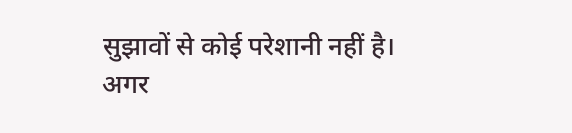सुझावों से कोई परेशानी नहीं है।
अगर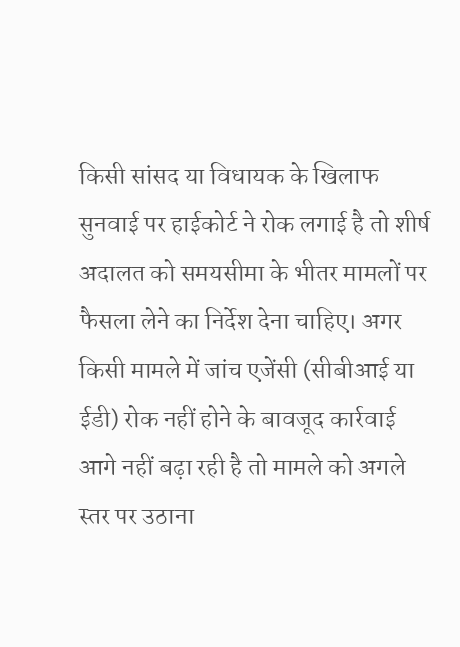किसी सांसद या विधायक के खिलाफ सुनवाई पर हाईकोर्ट ने रोक लगाई है तो शीर्ष अदालत को समयसीमा के भीतर मामलों पर फैसला लेने का निर्देश देना चाहिए। अगर किसी मामले में जांच एजेंसी (सीबीआई या ईडी) रोक नहीं होने के बावजूद कार्रवाई आगे नहीं बढ़ा रही है तो मामले को अगले स्तर पर उठाना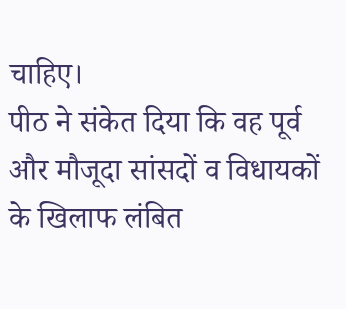चाहिए।
पीठ ने संकेत दिया कि वह पूर्व और मौजूदा सांसदों व विधायकों के खिलाफ लंबित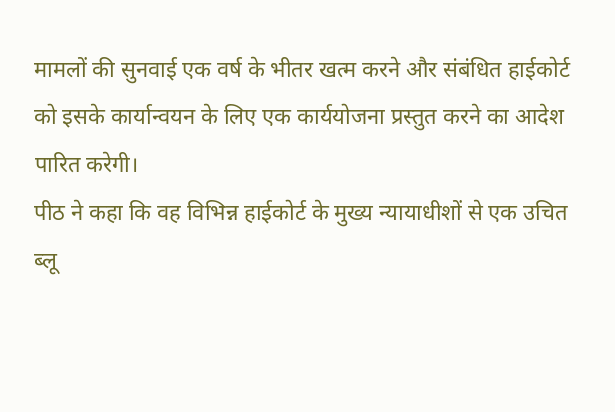मामलों की सुनवाई एक वर्ष के भीतर खत्म करने और संबंधित हाईकोर्ट को इसके कार्यान्वयन के लिए एक कार्ययोजना प्रस्तुत करने का आदेश पारित करेगी।
पीठ ने कहा कि वह विभिन्न हाईकोर्ट के मुख्य न्यायाधीशों से एक उचित ब्लू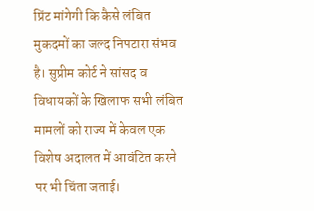प्रिंट मांगेगी कि कैसे लंबित मुकदमों का जल्द निपटारा संभव है। सुप्रीम कोर्ट ने सांसद व विधायकों के खिलाफ सभी लंबित मामलों को राज्य में केवल एक विशेष अदालत में आवंटित करने पर भी चिंता जताई।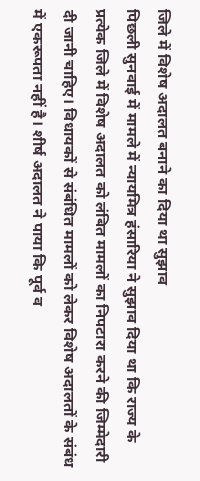जिले में विशेष अदालत बनाने का दिया था सुझाव
पिछली सुनवाई में मामले में न्यायमित्र हंसारिया ने सुझाव दिया था कि राज्य के प्रत्येक जिले में विशेष अदालत को लंबित मामलों का निपटारा करने की जिम्मेदारी दी जानी चाहिए। विधायकों से संबंधित मामलों को लेकर विशेष अदालतों के संबंध में एकरूपता नहीं है। शीर्ष अदालत ने पाया कि पूर्व व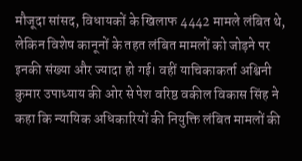मौजूदा सांसद, विधायकों के खिलाफ 4442 मामले लंबित थे, लेकिन विशेष कानूनों के तहत लंबित मामलों को जोड़ने पर इनकी संख्या और ज्यादा हो गई। वहीं याचिकाकर्ता अश्विनी कुमार उपाध्याय की ओर से पेश वरिष्ठ वकील विकास सिंह ने कहा कि न्यायिक अधिकारियों की नियुक्ति लंबित मामलों की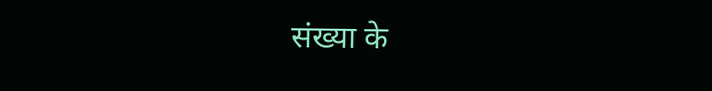संख्या के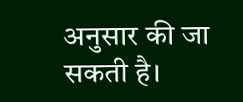अनुसार की जा सकती है।